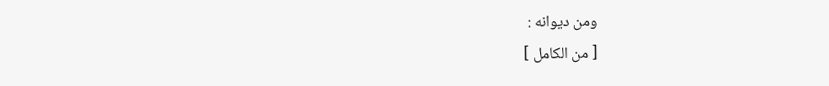ومن ديوانه :
[ من الكامل ]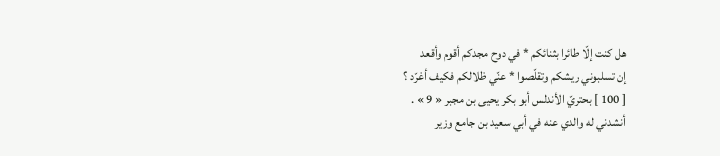هل كنت إلّا طائرا بثنائكم * في دوح مجدكم أقوم وأقعد
إن تسلبوني ريشكم وتقلّصوا * عنّي ظلالكم فكيف أغرّد ؟
[ 100 ] بحتريّ الأندلس أبو بكر يحيى بن مجبر « 9 » .
أنشدني له والدي عنه في أبي سعيد بن جامع وزير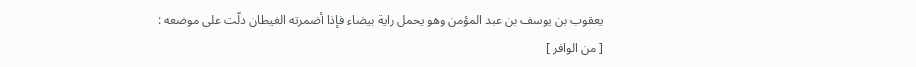يعقوب بن يوسف بن عبد المؤمن وهو يحمل راية بيضاء فإذا أضمرته الغيطان دلّت على موضعه :
[ من الوافر ]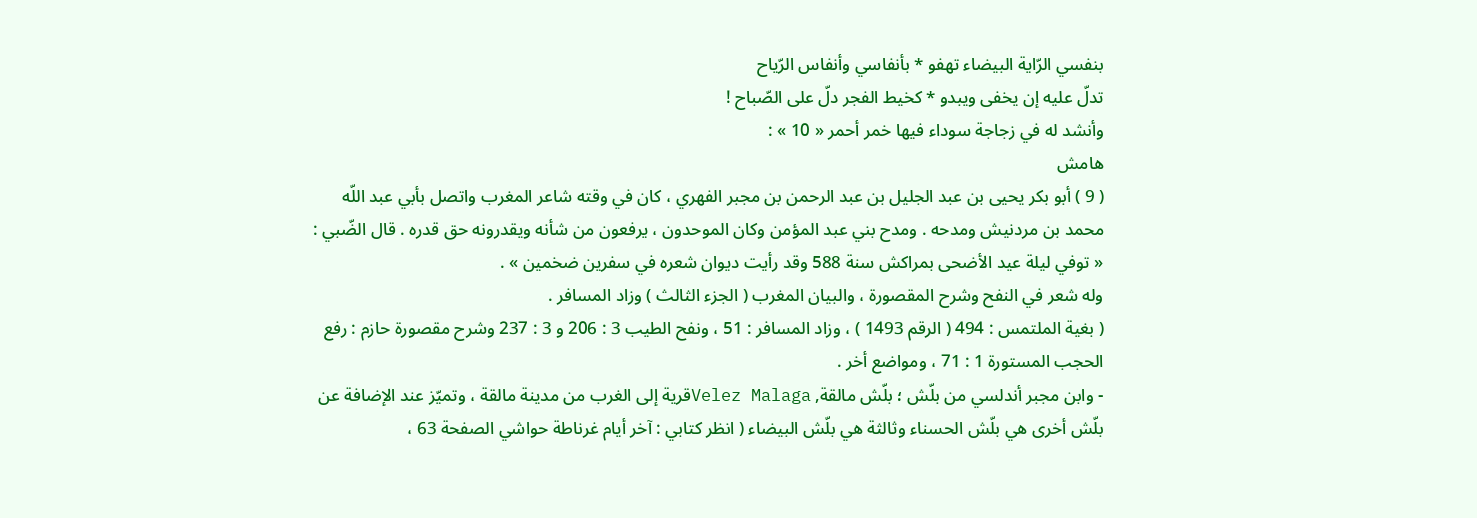بنفسي الرّاية البيضاء تهفو * بأنفاسي وأنفاس الرّياح
تدلّ عليه إن يخفى ويبدو * كخيط الفجر دلّ على الصّباح !
وأنشد له في زجاجة سوداء فيها خمر أحمر « 10 » :
هامش
( 9 ) أبو بكر يحيى بن عبد الجليل بن عبد الرحمن بن مجبر الفهري ، كان في وقته شاعر المغرب واتصل بأبي عبد اللّه محمد بن مردنيش ومدحه . ومدح بني عبد المؤمن وكان الموحدون ، يرفعون من شأنه ويقدرونه حق قدره . قال الضّبي : « توفي ليلة عيد الأضحى بمراكش سنة 588 وقد رأيت ديوان شعره في سفرين ضخمين » .
وله شعر في النفح وشرح المقصورة ، والبيان المغرب ( الجزء الثالث ) وزاد المسافر .
( بغية الملتمس : 494 ( الرقم 1493 ) ، وزاد المسافر : 51 ، ونفح الطيب 3 : 206 و 3 : 237 وشرح مقصورة حازم : رفع الحجب المستورة 1 : 71 ، ومواضع أخر .
- وابن مجبر أندلسي من بلّش ؛ بلّش مالقة, Velez Malagaقرية إلى الغرب من مدينة مالقة ، وتميّز عند الإضافة عن بلّش أخرى هي بلّش الحسناء وثالثة هي بلّش البيضاء ( انظر كتابي : آخر أيام غرناطة حواشي الصفحة 63 ،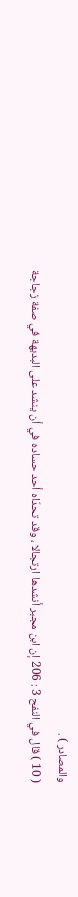والمصادر ) .
( 10 ) قال في النفح 3 : 206 إن ابن مجبر أنشدها ارتجالا ، وقد تحدّاه أحد حساده في أن ينشد على البديهة في صفة زجاجة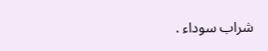شراب سوداء .